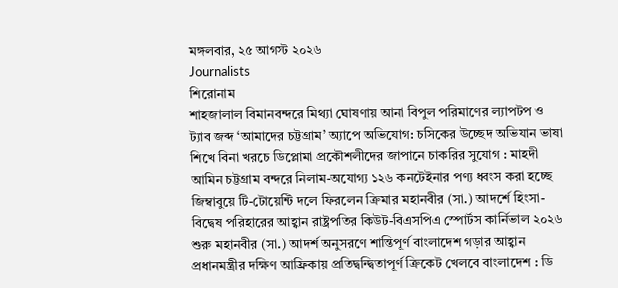মঙ্গলবার, ২৫ আগস্ট ২০২৬
Journalists
শিরোনাম
শাহজালাল বিমানবন্দরে মিথ্যা ঘোষণায় আনা বিপুল পরিমাণের ল্যাপটপ ও ট্যাব জব্দ ‘আমাদের চট্টগ্রাম’ অ্যাপে অভিযোগ: চসিকের উচ্ছেদ অভিযান ভাষা শিখে বিনা খরচে ডিপ্লোমা প্রকৌশলীদের জাপানে চাকরির সুযোগ : মাহদী আমিন চট্টগ্রাম বন্দরে নিলাম-অযোগ্য ১২৬ কনটেইনার পণ্য ধ্বংস করা হচ্ছে জিম্বাবুয়ে টি-টোয়েন্টি দলে ফিরলেন ক্রিমার মহানবীর (সা.) আদর্শে হিংসা-বিদ্বেষ পরিহারের আহ্বান রাষ্ট্রপতির কিউট-বিএসপিএ স্পোর্টস কার্নিভাল ২০২৬ শুরু মহানবীর (সা.) আদর্শ অনুসরণে শান্তিপূর্ণ বাংলাদেশ গড়ার আহ্বান প্রধানমন্ত্রীর দক্ষিণ আফ্রিকায় প্রতিদ্বন্দ্বিতাপূর্ণ ক্রিকেট খেলবে বাংলাদেশ : ডি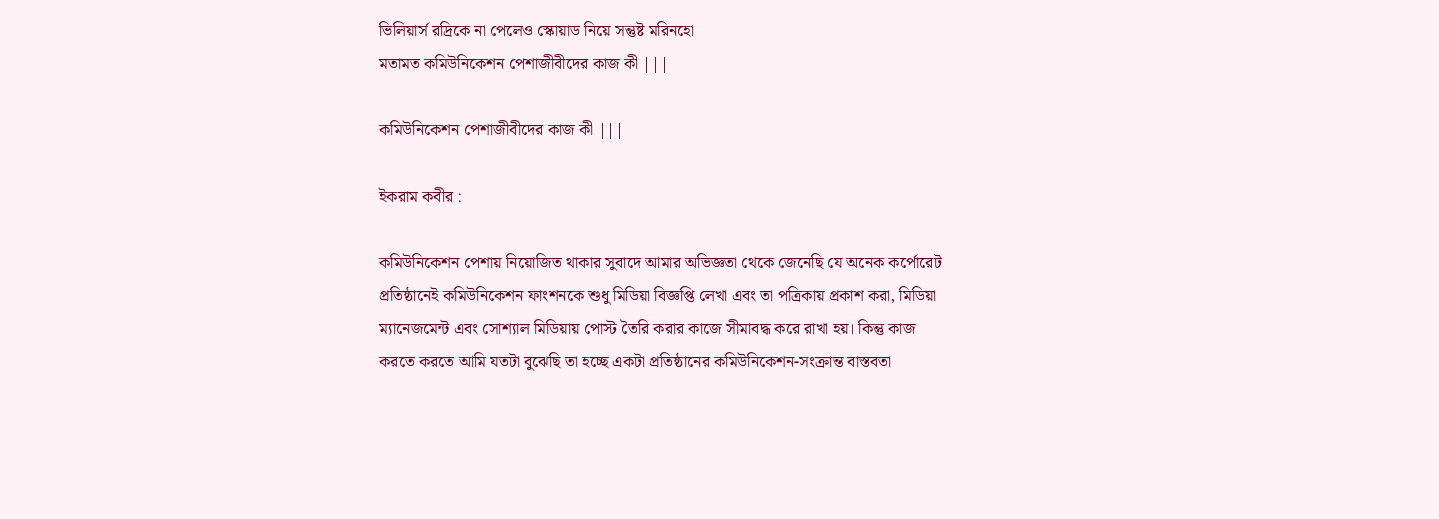ভিলিয়ার্স রদ্রিকে না পেলেও স্কোয়াড নিয়ে সন্তুষ্ট মরিনহো
মতামত কমিউনিকেশন পেশাজীবীদের কাজ কী |||

কমিউনিকেশন পেশাজীবীদের কাজ কী |||

ইকরাম কবীর :

কমিউনিকেশন পেশায় নিয়োজিত থাকার সুবাদে আমার অভিজ্ঞতা থেকে জেনেছি যে অনেক কর্পোরেট প্রতিষ্ঠানেই কমিউনিকেশন ফাংশনকে শুধু মিডিয়া বিজ্ঞপ্তি লেখা এবং তা পত্রিকায় প্রকাশ করা, মিডিয়া ম্যানেজমেন্ট এবং সোশ্যাল মিডিয়ায় পোস্ট তৈরি করার কাজে সীমাবদ্ধ করে রাখা হয়। কিন্তু কাজ করতে করতে আমি যতটা বুঝেছি তা হচ্ছে একটা প্রতিষ্ঠানের কমিউনিকেশন-সংক্রান্ত বাস্তবতা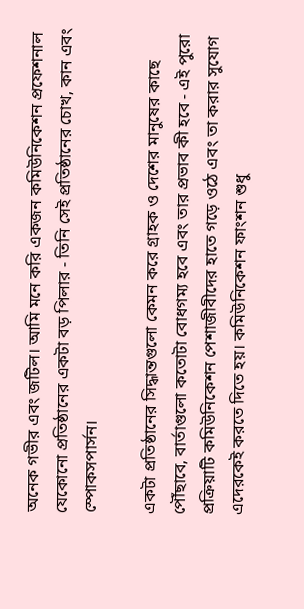অনেক গভীর এবং জটিল। আমি মনে করি একজন কমিউনিকেশন প্রফেশনাল যেকোনো প্রতিষ্ঠানের একটা বড় পিলার - তিনি সেই প্রতিষ্ঠানের চোখ, কান এবং স্পোকসপার্সন।

একটা প্রতিষ্ঠানের সিদ্ধান্তগুলো কেমন করে গ্রাহক ও দেশের মানুষের কাছে পৌঁছাবে, বার্তাগুলো কতোটা বোধগম্য হবে এবং তার প্রভাব কী হবে - এই পুরো প্রক্রিয়াটি কমিউনিকেশন পেশাজীবীদের হাতে গড়ে ওঠে এবং তা করার সুযোগ এদেরকেই করতে দিতে হয়। কমিউনিকেশন ফাংশন শুধু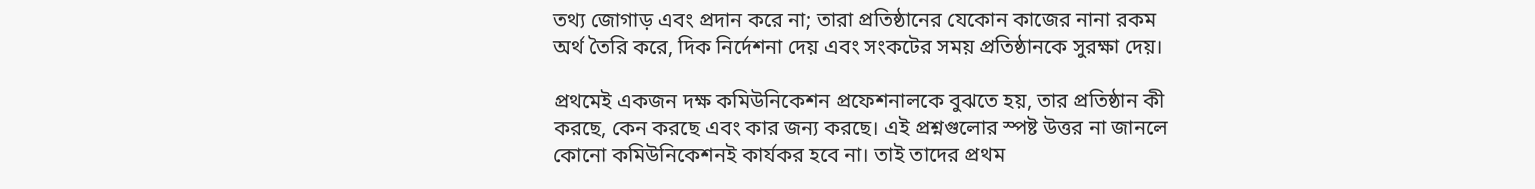তথ্য জোগাড় এবং প্রদান করে না; তারা প্রতিষ্ঠানের যেকোন কাজের নানা রকম অর্থ তৈরি করে, দিক নির্দেশনা দেয় এবং সংকটের সময় প্রতিষ্ঠানকে সুরক্ষা দেয়।

প্রথমেই একজন দক্ষ কমিউনিকেশন প্রফেশনালকে বুঝতে হয়, তার প্রতিষ্ঠান কী করছে, কেন করছে এবং কার জন্য করছে। এই প্রশ্নগুলোর স্পষ্ট উত্তর না জানলে কোনো কমিউনিকেশনই কার্যকর হবে না। তাই তাদের প্রথম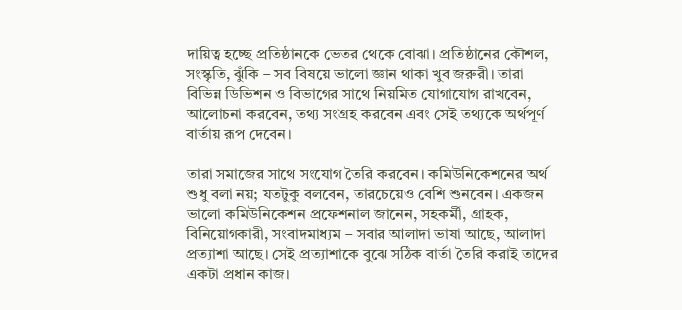দায়িত্ব হচ্ছে প্রতিষ্ঠানকে ভেতর থেকে বোঝা। প্রতিষ্ঠানের কৌশল, সংস্কৃতি, ঝুঁকি – সব বিষয়ে ভালো জ্ঞান থাকা খুব জরুরী। তারা বিভিন্ন ডিভিশন ও বিভাগের সাথে নিয়মিত যোগাযোগ রাখবেন, আলোচনা করবেন, তথ্য সংগ্রহ করবেন এবং সেই তথ্যকে অর্থপূর্ণ বার্তায় রূপ দেবেন।

তারা সমাজের সাথে সংযোগ তৈরি করবেন। কমিউনিকেশনের অর্থ শুধু বলা নয়; যতটুকু বলবেন, তারচেয়েও বেশি শুনবেন। একজন ভালো কমিউনিকেশন প্রফেশনাল জানেন, সহকর্মী, গ্রাহক, বিনিয়োগকারী, সংবাদমাধ্যম – সবার আলাদা ভাষা আছে, আলাদা প্রত্যাশা আছে। সেই প্রত্যাশাকে বুঝে সঠিক বার্তা তৈরি করাই তাদের একটা প্রধান কাজ।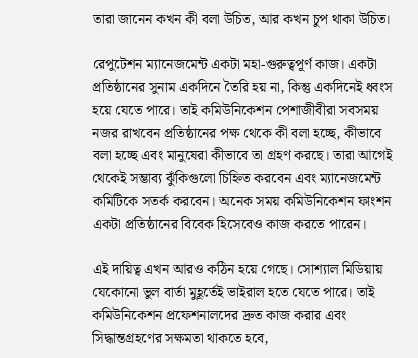তারা জানেন কখন কী বলা উচিত, আর কখন চুপ থাকা উচিত।

রেপুটেশন ম্যানেজমেন্ট একটা মহা-গুরুত্বপূর্ণ কাজ। একটা প্রতিষ্ঠানের সুনাম একদিনে তৈরি হয় না, কিন্তু একদিনেই ধ্বংস হয়ে যেতে পারে। তাই কমিউনিকেশন পেশাজীবীরা সবসময় নজর রাখবেন প্রতিষ্ঠানের পক্ষ থেকে কী বলা হচ্ছে, কীভাবে বলা হচ্ছে এবং মানুষেরা কীভাবে তা গ্রহণ করছে। তারা আগেই থেকেই সম্ভাব্য ঝুঁকিগুলো চিহ্নিত করবেন এবং ম্যানেজমেন্ট কমিটিকে সতর্ক করবেন। অনেক সময় কমিউনিকেশন ফাংশন একটা প্রতিষ্ঠানের বিবেক হিসেবেও কাজ করতে পারেন।

এই দায়িত্ব এখন আরও কঠিন হয়ে গেছে। সোশ্যাল মিডিয়ায় যেকোনো ভুল বার্তা মুহূর্তেই ভাইরাল হতে যেতে পারে। তাই কমিউনিকেশন প্রফেশনালদের দ্রুত কাজ করার এবং সিদ্ধান্তগ্রহণের সক্ষমতা থাকতে হবে,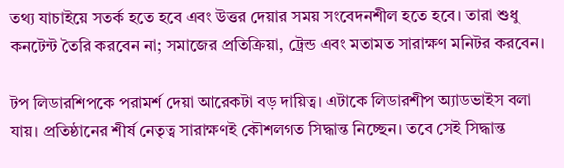তথ্য যাচাইয়ে সতর্ক হতে হবে এবং উত্তর দেয়ার সময় সংবেদনশীল হতে হবে। তারা শুধু কনটেন্ট তৈরি করবেন না; সমাজের প্রতিক্রিয়া, ট্রেন্ড এবং মতামত সারাক্ষণ মনিটর করবেন।

টপ লিডারশিপকে পরামর্শ দেয়া আরেকটা বড় দায়িত্ব। এটাকে লিডারশীপ অ্যাডভাইস বলা যায়। প্রতিষ্ঠানের শীর্ষ নেতৃত্ব সারাক্ষণই কৌশলগত সিদ্ধান্ত নিচ্ছেন। তবে সেই সিদ্ধান্ত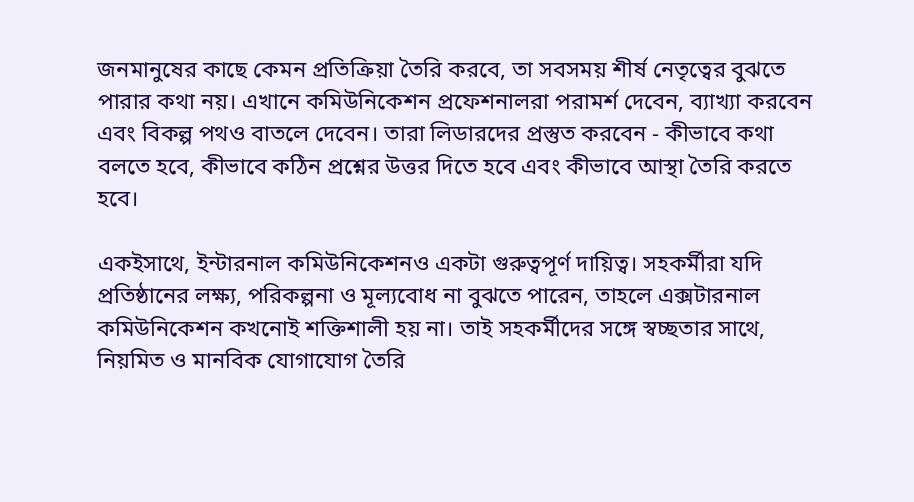জনমানুষের কাছে কেমন প্রতিক্রিয়া তৈরি করবে, তা সবসময় শীর্ষ নেতৃত্বের বুঝতে পারার কথা নয়। এখানে কমিউনিকেশন প্রফেশনালরা পরামর্শ দেবেন, ব্যাখ্যা করবেন এবং বিকল্প পথও বাতলে দেবেন। তারা লিডারদের প্রস্তুত করবেন - কীভাবে কথা বলতে হবে, কীভাবে কঠিন প্রশ্নের উত্তর দিতে হবে এবং কীভাবে আস্থা তৈরি করতে হবে।

একইসাথে, ইন্টারনাল কমিউনিকেশনও একটা গুরুত্বপূর্ণ দায়িত্ব। সহকর্মীরা যদি প্রতিষ্ঠানের লক্ষ্য, পরিকল্পনা ও মূল্যবোধ না বুঝতে পারেন, তাহলে এক্সটারনাল কমিউনিকেশন কখনোই শক্তিশালী হয় না। তাই সহকর্মীদের সঙ্গে স্বচ্ছতার সাথে, নিয়মিত ও মানবিক যোগাযোগ তৈরি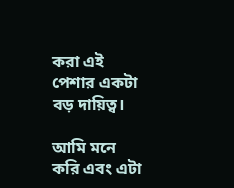করা এই পেশার একটা বড় দায়িত্ব।

আমি মনে করি এবং এটা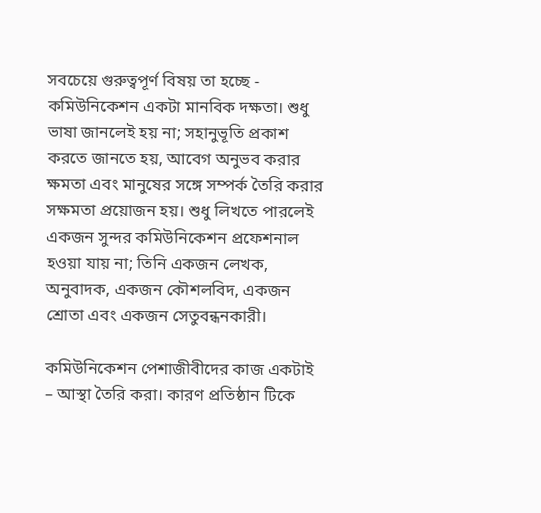সবচেয়ে গুরুত্বপূর্ণ বিষয় তা হচ্ছে - কমিউনিকেশন একটা মানবিক দক্ষতা। শুধু ভাষা জানলেই হয় না; সহানুভূতি প্রকাশ করতে জানতে হয়, আবেগ অনুভব করার ক্ষমতা এবং মানুষের সঙ্গে সম্পর্ক তৈরি করার সক্ষমতা প্রয়োজন হয়। শুধু লিখতে পারলেই একজন সুন্দর কমিউনিকেশন প্রফেশনাল হওয়া যায় না; তিনি একজন লেখক, অনুবাদক, একজন কৌশলবিদ, একজন শ্রোতা এবং একজন সেতুবন্ধনকারী।

কমিউনিকেশন পেশাজীবীদের কাজ একটাই – আস্থা তৈরি করা। কারণ প্রতিষ্ঠান টিকে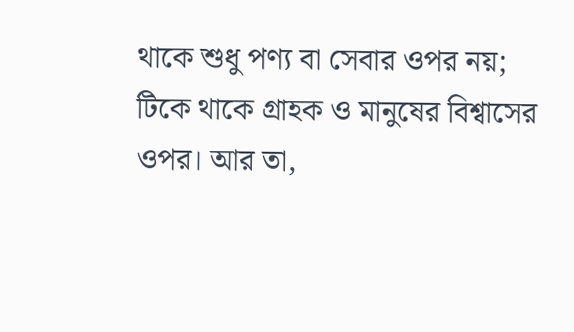থাকে শুধু পণ্য বা সেবার ওপর নয়; টিকে থাকে গ্রাহক ও মানুষের বিশ্বাসের ওপর। আর তা,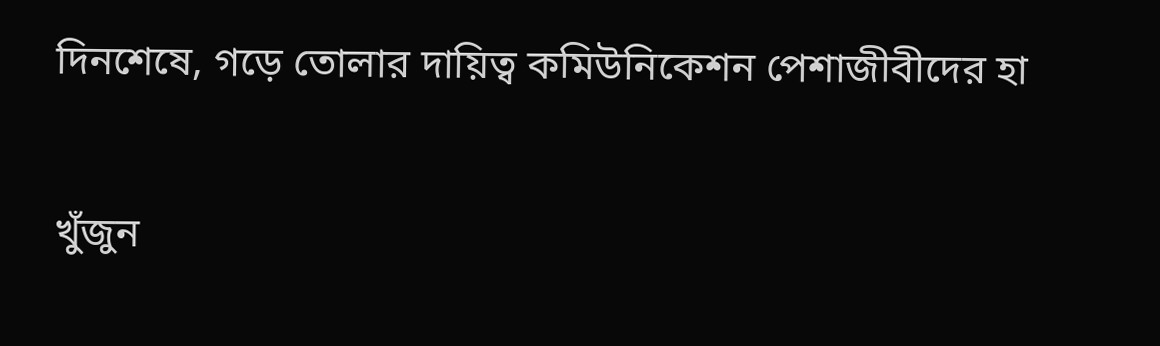দিনশেষে, গড়ে তোলার দায়িত্ব কমিউনিকেশন পেশাজীবীদের হা

খুঁজুন